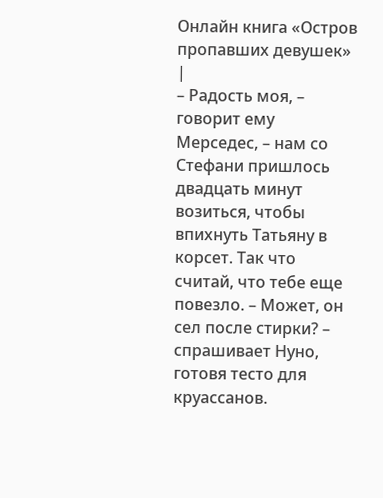Онлайн книга «Остров пропавших девушек»
|
– Радость моя, – говорит ему Мерседес, – нам со Стефани пришлось двадцать минут возиться, чтобы впихнуть Татьяну в корсет. Так что считай, что тебе еще повезло. – Может, он сел после стирки? – спрашивает Нуно, готовя тесто для круассанов.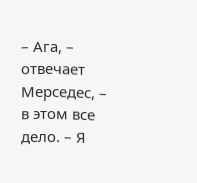– Ага, – отвечает Мерседес, – в этом все дело. – Я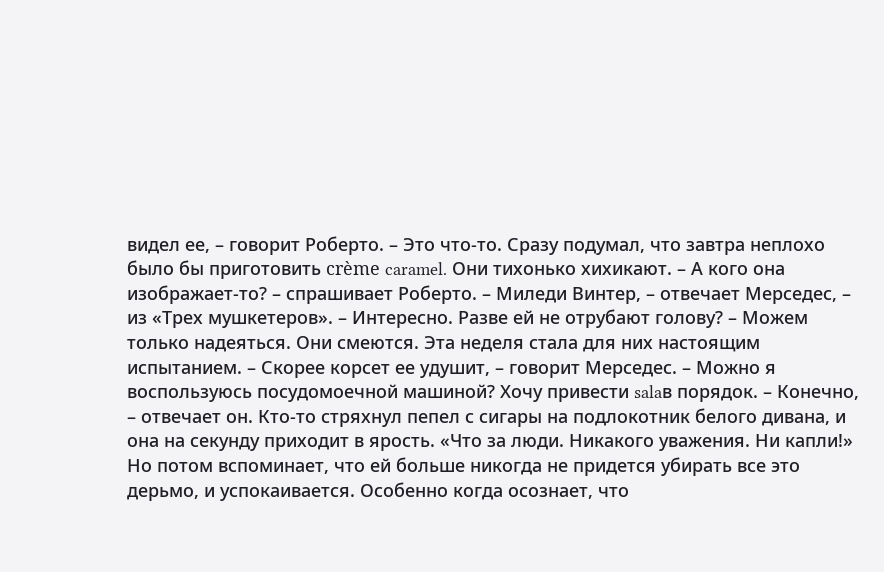видел ее, – говорит Роберто. – Это что-то. Сразу подумал, что завтра неплохо было бы приготовить crème caramel. Они тихонько хихикают. – А кого она изображает-то? – спрашивает Роберто. – Миледи Винтер, – отвечает Мерседес, – из «Трех мушкетеров». – Интересно. Разве ей не отрубают голову? – Можем только надеяться. Они смеются. Эта неделя стала для них настоящим испытанием. – Скорее корсет ее удушит, – говорит Мерседес. – Можно я воспользуюсь посудомоечной машиной? Хочу привести salaв порядок. – Конечно, – отвечает он. Кто-то стряхнул пепел с сигары на подлокотник белого дивана, и она на секунду приходит в ярость. «Что за люди. Никакого уважения. Ни капли!» Но потом вспоминает, что ей больше никогда не придется убирать все это дерьмо, и успокаивается. Особенно когда осознает, что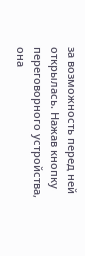за возможность перед ней открылась. Нажав кнопку переговорного устройства, она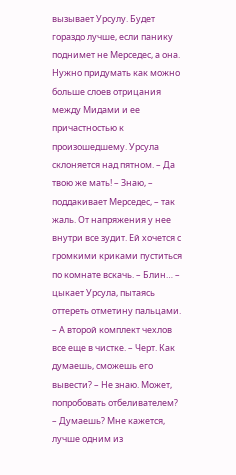вызывает Урсулу. Будет гораздо лучше, если панику поднимет не Мерседес, а она. Нужно придумать как можно больше слоев отрицания между Мидами и ее причастностью к произошедшему. Урсула склоняется над пятном. – Да твою же мать! – Знаю, – поддакивает Мерседес, – так жаль. От напряжения у нее внутри все зудит. Ей хочется с громкими криками пуститься по комнате вскачь. – Блин… – цыкает Урсула, пытаясь оттереть отметину пальцами. – А второй комплект чехлов все еще в чистке. – Черт. Как думаешь, сможешь его вывести? – Не знаю. Может, попробовать отбеливателем? – Думаешь? Мне кажется, лучше одним из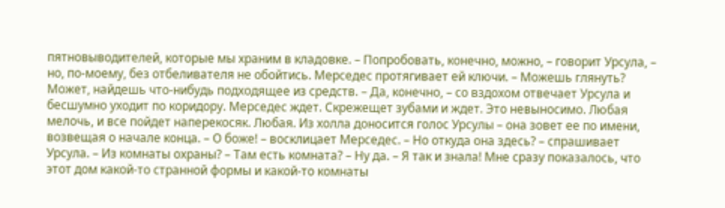пятновыводителей, которые мы храним в кладовке. – Попробовать, конечно, можно, – говорит Урсула, – но, по-моему, без отбеливателя не обойтись. Мерседес протягивает ей ключи. – Можешь глянуть? Может, найдешь что-нибудь подходящее из средств. – Да, конечно, – со вздохом отвечает Урсула и бесшумно уходит по коридору. Мерседес ждет. Скрежещет зубами и ждет. Это невыносимо. Любая мелочь, и все пойдет наперекосяк. Любая. Из холла доносится голос Урсулы – она зовет ее по имени, возвещая о начале конца. – О боже! – восклицает Мерседес. – Но откуда она здесь? – спрашивает Урсула. – Из комнаты охраны? – Там есть комната? – Ну да. – Я так и знала! Мне сразу показалось, что этот дом какой-то странной формы и какой-то комнаты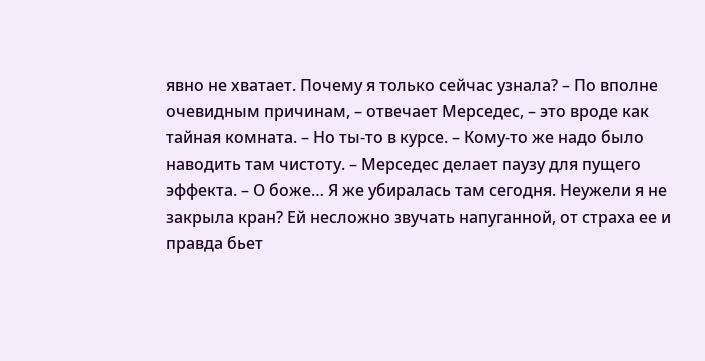явно не хватает. Почему я только сейчас узнала? – По вполне очевидным причинам, – отвечает Мерседес, – это вроде как тайная комната. – Но ты-то в курсе. – Кому-то же надо было наводить там чистоту. – Мерседес делает паузу для пущего эффекта. – О боже… Я же убиралась там сегодня. Неужели я не закрыла кран? Ей несложно звучать напуганной, от страха ее и правда бьет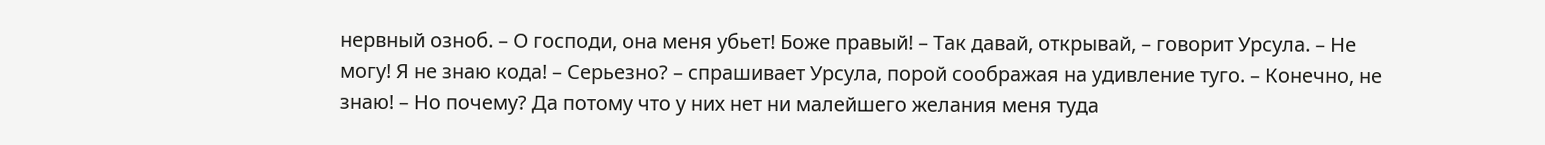нервный озноб. – О господи, она меня убьет! Боже правый! – Так давай, открывай, – говорит Урсула. – Не могу! Я не знаю кода! – Серьезно? – спрашивает Урсула, порой соображая на удивление туго. – Конечно, не знаю! – Но почему? Да потому что у них нет ни малейшего желания меня туда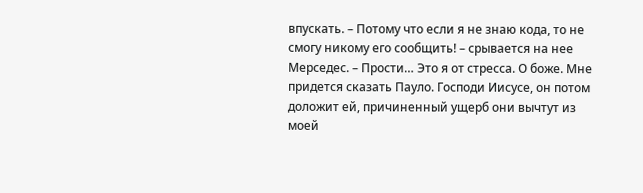впускать. – Потому что если я не знаю кода, то не смогу никому его сообщить! – срывается на нее Мерседес. – Прости… Это я от стресса. О боже. Мне придется сказать Пауло. Господи Иисусе, он потом доложит ей, причиненный ущерб они вычтут из моей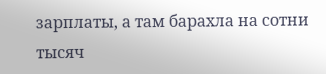зарплаты, а там барахла на сотни тысяч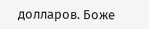долларов. Боже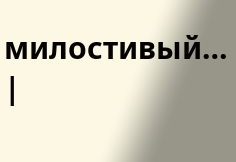милостивый… |